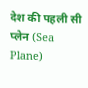देश की पहली सी प्लेन (Sea Plane)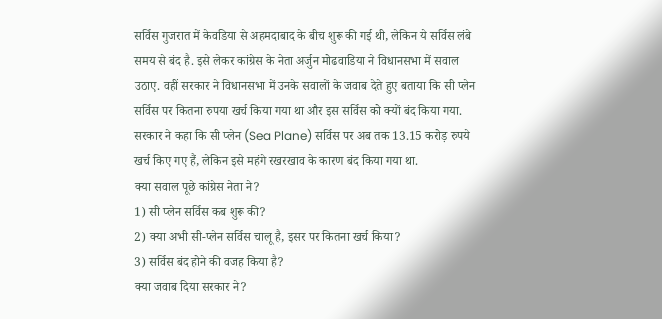सर्विस गुजरात में केवडिया से अहमदाबाद के बीच शुरू की गई थी, लेकिन ये सर्विस लंबे समय से बंद है. इसे लेकर कांग्रेस के नेता अर्जुन मोढवाडिया ने विधानसभा में सवाल उठाए. वहीं सरकार ने विधानसभा में उनके सवालों के जवाब देते हुए बताया कि सी प्लेन सर्विस पर कितना रुपया खर्च किया गया था और इस सर्विस को क्यों बंद किया गया.
सरकार ने कहा कि सी प्लेन (Sea Plane) सर्विस पर अब तक 13.15 करोड़ रुपये खर्च किए गए हैं, लेकिन इसे महंगे रखरखाव के कारण बंद किया गया था.
क्या सवाल पूछे कांग्रेस नेता ने?
1) सी प्लेन सर्विस कब शुरू की?
2) क्या अभी सी-प्लेन सर्विस चालू है, इसर पर कितना खर्च किया?
3) सर्विस बंद होने की वजह किया है?
क्या जवाब दिया सरकार ने?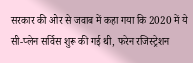सरकार की ओर से जवाब में कहा गया कि 2020 में ये सी-प्लेन सर्विस शुरू की गई थी, फरेन रजिस्ट्रेशन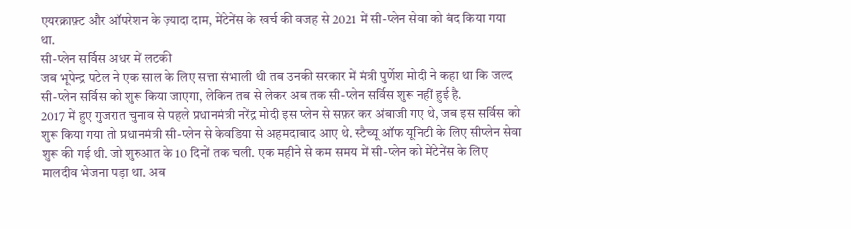एयरक्राफ़्ट और ऑपरेशन के ज़्यादा दाम, मेंटेनेंस के खर्च की वजह से 2021 में सी-प्लेन सेवा को बंद किया गया था.
सी-प्लेन सर्विस अधर में लटकी
जब भूपेन्द्र पटेल ने एक साल के लिए सत्ता संभाली थी तब उनकी सरकार में मंत्री पुर्णेश मोदी ने कहा था कि जल्द सी-प्लेन सर्विस को शुरू किया जाएगा, लेकिन तब से लेकर अब तक सी-प्लेन सर्विस शुरू नहीं हुई है.
2017 में हुए गुजरात चुनाव से पहले प्रधानमंत्री नरेंद्र मोदी इस प्लेन से सफ़र कर अंबाजी गए थे, जब इस सर्विस को शुरू किया गया तो प्रधानमंत्री सी-प्लेन से केवडिया से अहमदाबाद आए थे. स्टैच्यू ऑफ यूनिटी के लिए सीप्लेन सेवा शुरू की गई थी. जो शुरुआत के 10 दिनों तक चली. एक महीने से कम समय में सी-प्लेन को मेंटेनेंस के लिए मालदीव भेजना पड़ा था. अब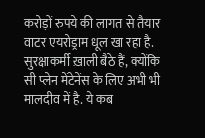करोड़ों रुपये की लागत से तैयार वाटर एयरोड्राम धूल खा रहा है. सुरक्षाकर्मी ख़ाली बैठे हैं, क्योंकि सी प्लेन मेंटेनेंस के लिए अभी भी मालदीव में है. ये कब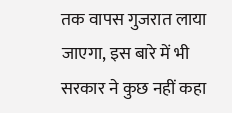तक वापस गुजरात लाया जाएगा, इस बारे में भी सरकार ने कुछ नहीं कहा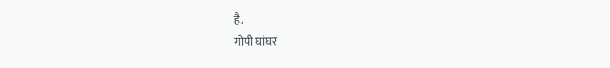है.
गोपी घांघर